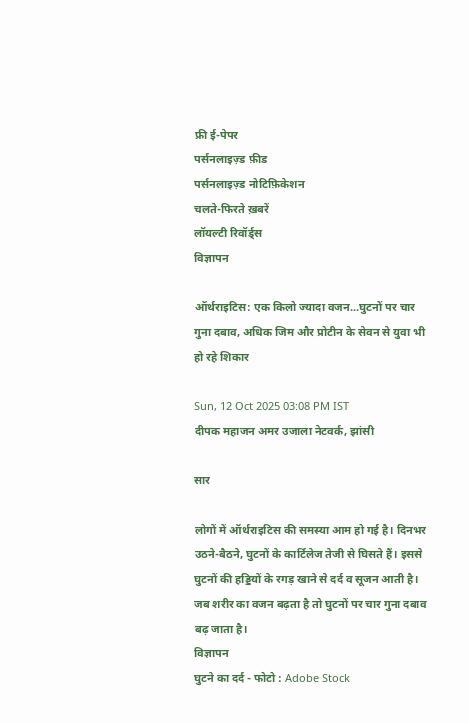फ्री ई-पेपर
पर्सनलाइज़्ड फ़ीड
पर्सनलाइज़्ड नोटिफ़िकेशन
चलते-फिरते ख़बरें
लॉयल्टी रिवॉर्ड्स
विज्ञापन

ऑर्थराइटिस: एक किलो ज्यादा वजन...घुटनों पर चार गुना दबाव, अधिक जिम और प्रोटीन के सेवन से युवा भी हो रहे शिकार

Sun, 12 Oct 2025 03:08 PM IST
दीपक महाजन अमर उजाला नेटवर्क, झांसी

सार

लोगों में ऑर्थराइटिस की समस्या आम हो गई है। दिनभर उठने-बैठने, घुटनों के कार्टिलेज तेजी से घिसते हैं। इससे घुटनों की हड्डियों के रगड़ खाने से दर्द व सूजन आती है। जब शरीर का वजन बढ़ता है तो घुटनों पर चार गुना दबाव बढ़ जाता है।
विज्ञापन
घुटने का दर्द - फोटो : Adobe Stock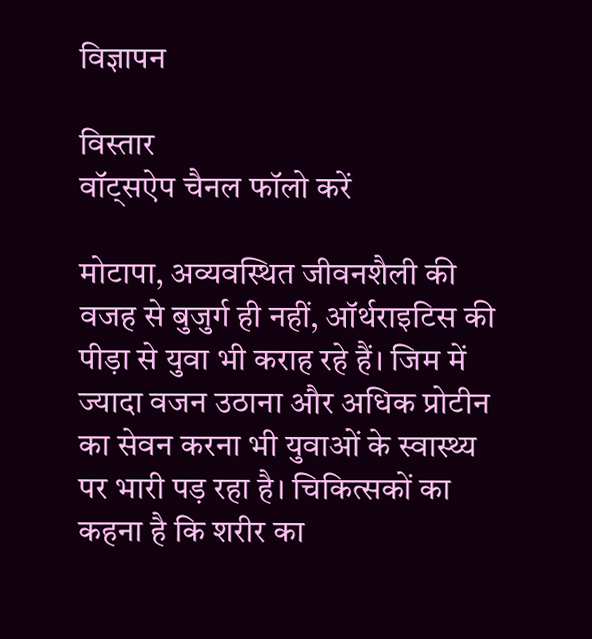विज्ञापन

विस्तार
वॉट्सऐप चैनल फॉलो करें

मोटापा, अव्यवस्थित जीवनशैली की वजह से बुजुर्ग ही नहीं, ऑर्थराइटिस की पीड़ा से युवा भी कराह रहे हैं। जिम में ज्यादा वजन उठाना और अधिक प्रोटीन का सेवन करना भी युवाओं के स्वास्थ्य पर भारी पड़ रहा है। चिकित्सकों का कहना है कि शरीर का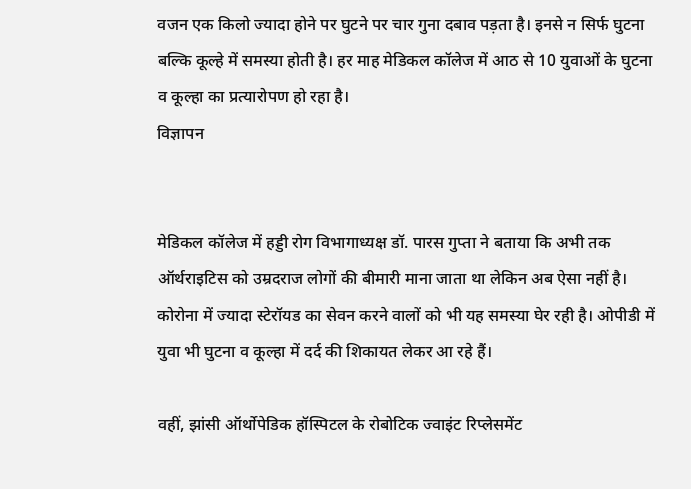वजन एक किलो ज्यादा होने पर घुटने पर चार गुना दबाव पड़ता है। इनसे न सिर्फ घुटना बल्कि कूल्हे में समस्या होती है। हर माह मेडिकल कॉलेज में आठ से 10 युवाओं के घुटना व कूल्हा का प्रत्यारोपण हो रहा है।
विज्ञापन


मेडिकल कॉलेज में हड्डी रोग विभागाध्यक्ष डॉ. पारस गुप्ता ने बताया कि अभी तक ऑर्थराइटिस को उम्रदराज लोगों की बीमारी माना जाता था लेकिन अब ऐसा नहीं है। कोरोना में ज्यादा स्टेरॉयड का सेवन करने वालों को भी यह समस्या घेर रही है। ओपीडी में युवा भी घुटना व कूल्हा में दर्द की शिकायत लेकर आ रहे हैं।

वहीं, झांसी ऑर्थोपेडिक हॉस्पिटल के रोबोटिक ज्वाइंट रिप्लेसमेंट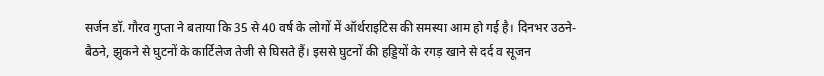सर्जन डॉ. गौरव गुप्ता ने बताया कि 35 से 40 वर्ष के लोगों में ऑर्थराइटिस की समस्या आम हो गई है। दिनभर उठने-बैठने, झुकने से घुटनों के कार्टिलेज तेजी से घिसते हैं। इससे घुटनों की हड्डियों के रगड़ खाने से दर्द व सूजन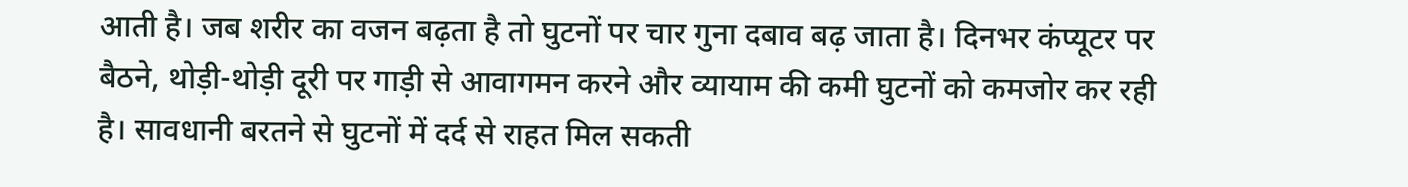आती है। जब शरीर का वजन बढ़ता है तो घुटनों पर चार गुना दबाव बढ़ जाता है। दिनभर कंप्यूटर पर बैठने, थोड़ी-थोड़ी दूरी पर गाड़ी से आवागमन करने और व्यायाम की कमी घुटनों को कमजोर कर रही है। सावधानी बरतने से घुटनों में दर्द से राहत मिल सकती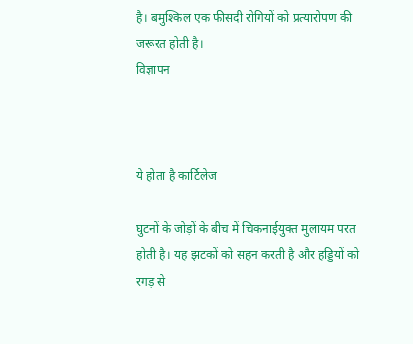है। बमुश्किल एक फीसदी रोगियों को प्रत्यारोपण की जरूरत होती है।
विज्ञापन



ये होता है कार्टिलेज

घुटनों के जोड़ों के बीच में चिकनाईयुक्त मुलायम परत होती है। यह झटकों को सहन करती है और हड्डियों को रगड़ से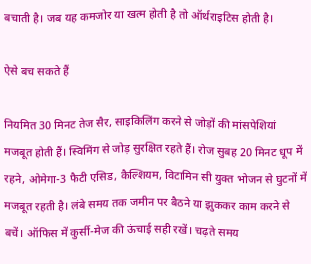बचाती है। जब यह कमजोर या खत्म होती है तो ऑर्थराइटिस होती है।

ऐसे बच सकते हैं

नियमित 30 मिनट तेज सैर, साइकिलिंग करने से जोड़ों की मांसपेशियां मजबूत होती हैं। स्विमिंग से जोड़ सुरक्षित रहते हैं। रोज सुबह 20 मिनट धूप में रहने, ओमेगा-3 फैटी एसिड, कैल्शियम, विटामिन सी युक्त भोजन से घुटनों में मजबूत रहती है। लंबे समय तक जमीन पर बैठने या झुककर काम करने से बचें। ऑफिस में कुर्सी-मेज की ऊंचाई सही रखें। चढ़ते समय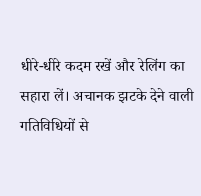धीरे-धीरे कदम रखें और रेलिंग का सहारा लें। अचानक झटके देने वाली गतिविधियों से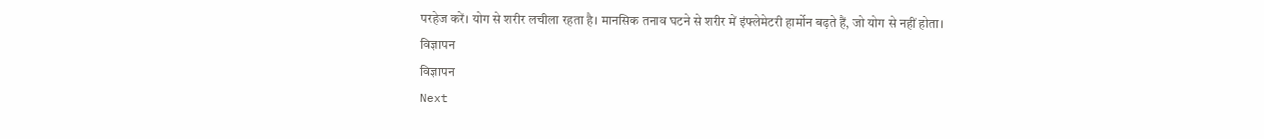परहेज करें। योग से शरीर लचीला रहता है। मानसिक तनाव घटने से शरीर में इंफ्लेमेटरी हार्मोन बढ़ते हैं, जो योग से नहीं होता।
विज्ञापन
विज्ञापन
Next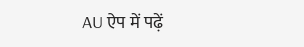AU ऐप में पढ़ें